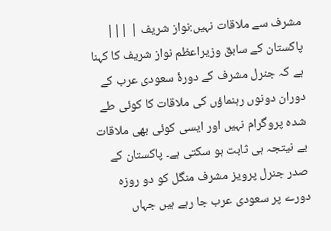مشرف سے ملاقات نہیں:نواز شریف | |||
پاکستان کے سابق وزیراعظم نواز شریف کا کہنا ہے کہ جنرل مشرف کے دورۂ سعودی عرب کے دوران دونوں رہنماؤں کی ملاقات کا کوئی طے شدہ پروگرام نہیں اور ایسی کوئی بھی ملاقات بے نیتجہ ہی ثابت ہو سکتی ہے۔ پاکستان کے صدر جنرل پرویز مشرف منگل کو دو روزہ دورے پر سعودی عرب جا رہے ہیں جہاں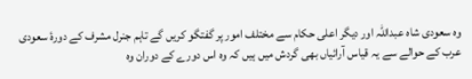وہ سعودی شاہ عبداللہ اور دیگر اعلی حکام سے مختلف امور پر گفتگو کریں گے تاہم جنرل مشرف کے دورۂ سعودی عرب کے حوالے سے یہ قیاس آرائیاں بھی گردش میں ہیں کہ وہ اس دورے کے دوران وہ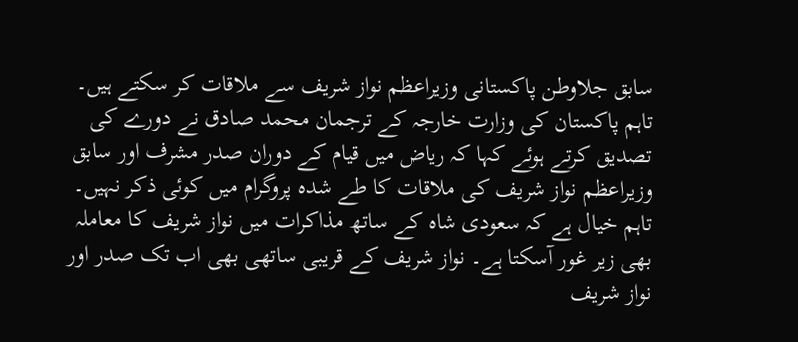سابق جلاوطن پاکستانی وزیراعظم نواز شریف سے ملاقات کر سکتے ہیں۔ تاہم پاکستان کی وزارت خارجہ کے ترجمان محمد صادق نے دورے کی تصدیق کرتے ہوئے کہا کہ ریاض میں قیام کے دوران صدر مشرف اور سابق وزیراعظم نواز شریف کی ملاقات کا طے شدہ پروگرام میں کوئی ذکر نہیں۔ تاہم خیال ہے کہ سعودی شاہ کے ساتھ مذاکرات میں نواز شریف کا معاملہ بھی زیر غور آسکتا ہے۔ نواز شریف کے قریبی ساتھی بھی اب تک صدر اور نواز شریف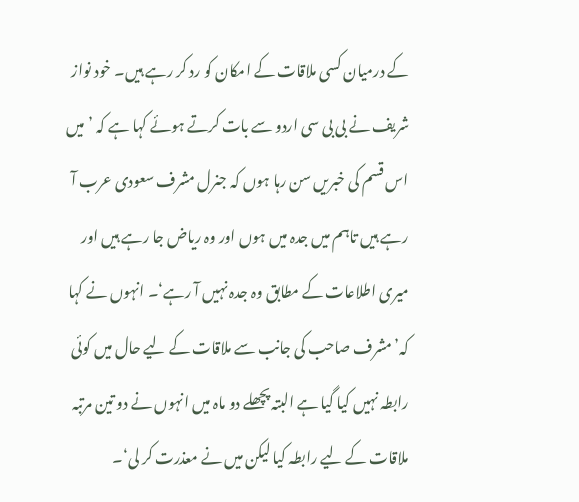کے درمیان کسی ملاقات کے امکان کو رد کر رہے ہیں۔ خود نواز شریف نے بی بی سی اردو سے بات کرتے ہوئے کہا ہے کہ ’میں اس قسم کی خبریں سن رہا ہوں کہ جنرل مشرف سعودی عرب آ رہے ہیں تاہم میں جدہ میں ہوں اور وہ ریاض جا رہے ہیں اور میری اطلاعات کے مطابق وہ جدہ نہیں آ رہے‘۔ انہوں نے کہا کہ’مشرف صاحب کی جانب سے ملاقات کے لیے حال میں کوئی رابطہ نہیں کیا گیا ہے البتہ پچھلے دو ماہ میں انہوں نے دو تین مرتبہ ملاقات کے لیے رابطہ کیا لیکن میں نے معذرت کر لی‘۔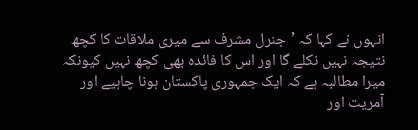انہوں نے کہا کہ ’جنرل مشرف سے میری ملاقات کا کچھ نتیجہ نہیں نکلے گا اور اس کا فائدہ بھی کچھ نہیں کیونکہ میرا مطالبہ ہے کہ ایک جمہوری پاکستان ہونا چاہیے اور آمریت اور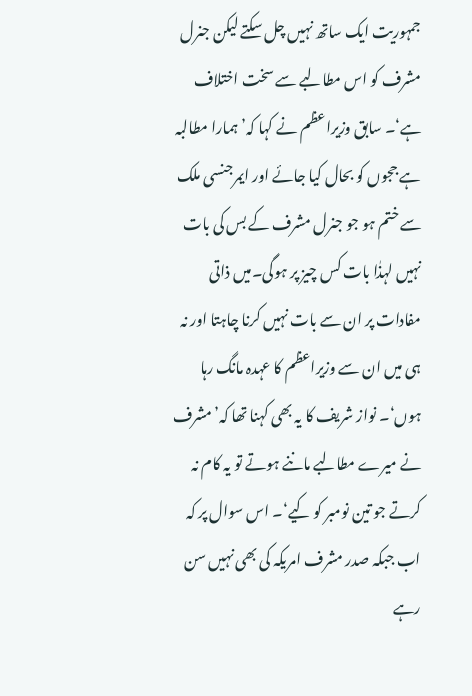جمہوریت ایک ساتھ نہیں چل سکتے لیکن جنرل مشرف کو اس مطالبے سے سخت اختلاف ہے‘۔ سابق وزیراعظم نے کہا کہ’ہمارا مطالبہ ہے ججوں کو بحال کیا جائے اور ایمرجنسی ملک سے ختم ہو جو جنرل مشرف کے بس کی بات نہیں لہذٰا بات کس چیز پر ہوگی۔میں ذاتی مفادات پر ان سے بات نہیں کرنا چاہتا اور نہ ہی میں ان سے وزیراعظم کا عہدہ مانگ رہا ہوں‘۔ نواز شریف کا یہ بھی کہنا تھا کہ’مشرف نے میرے مطالبے ماننے ہوتے تو یہ کام نہ کرتے جو تین نومبر کو کیے‘۔ اس سوال پر کہ اب جبکہ صدر مشرف امریکہ کی بھی نہیں سن رہے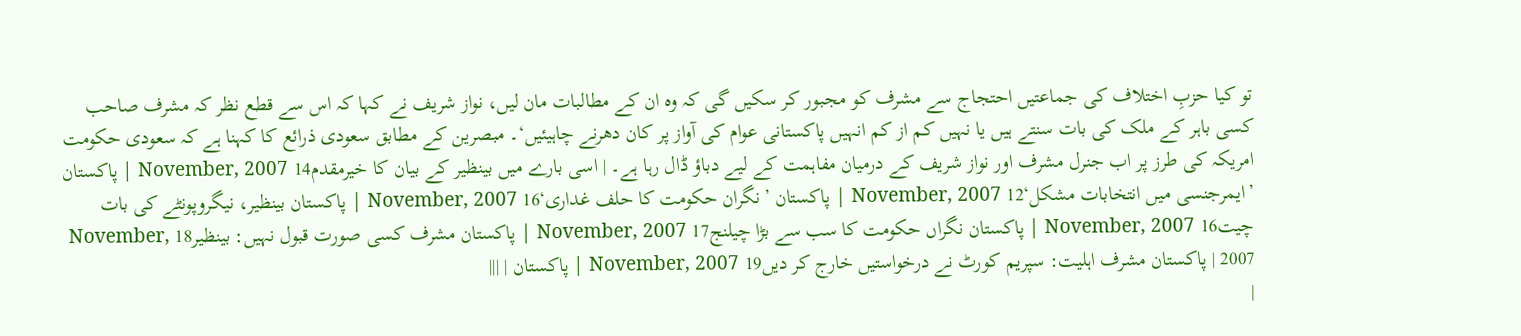تو کیا حزبِ اختلاف کی جماعتیں احتجاج سے مشرف کو مجبور کر سکیں گی کہ وہ ان کے مطالبات مان لیں، نواز شریف نے کہا کہ اس سے قطع نظر کہ مشرف صاحب کسی باہر کے ملک کی بات سنتے ہیں یا نہیں کم از کم انہیں پاکستانی عوام کی آواز پر کان دھرنے چاہیئیں‘۔ مبصرین کے مطابق سعودی ذرائع کا کہنا ہے کہ سعودی حکومت امریکہ کی طرز پر اب جنرل مشرف اور نواز شریف کے درمیان مفاہمت کے لیے دباؤ ڈال رہا ہے۔ | اسی بارے میں بینظیر کے بیان کا خیرمقدم14 November, 2007 | پاکستان ’ایمرجنسی میں انتخابات مشکل‘12 November, 2007 | پاکستان ’نگران حکومت کا حلف غداری‘16 November, 2007 | پاکستان بینظیر، نیگروپونٹے کی بات چیت16 November, 2007 | پاکستان نگراں حکومت کا سب سے بڑا چیلنج17 November, 2007 | پاکستان مشرف کسی صورت قبول نہیں: بینظیر18 November, 2007 | پاکستان مشرف اہلیت: سپریم کورٹ نے درخواستیں خارج کر دیں19 November, 2007 | پاکستان | |||
|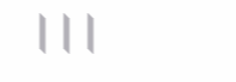|||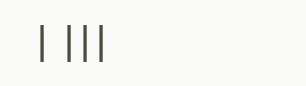| |||